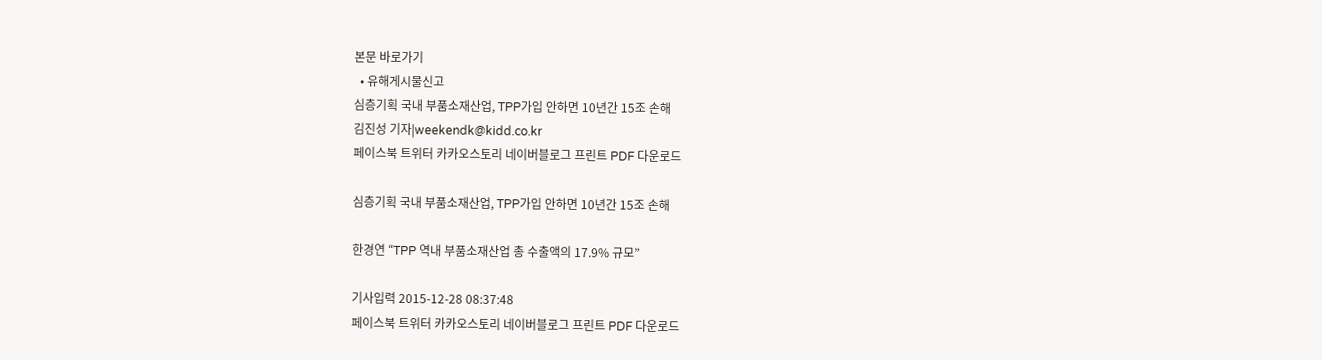본문 바로가기
  • 유해게시물신고
심층기획 국내 부품소재산업, TPP가입 안하면 10년간 15조 손해
김진성 기자|weekendk@kidd.co.kr
페이스북 트위터 카카오스토리 네이버블로그 프린트 PDF 다운로드

심층기획 국내 부품소재산업, TPP가입 안하면 10년간 15조 손해

한경연 “TPP 역내 부품소재산업 총 수출액의 17.9% 규모”

기사입력 2015-12-28 08:37:48
페이스북 트위터 카카오스토리 네이버블로그 프린트 PDF 다운로드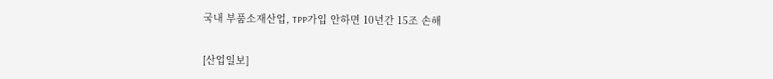국내 부품소재산업, TPP가입 안하면 10년간 15조 손해


[산업일보]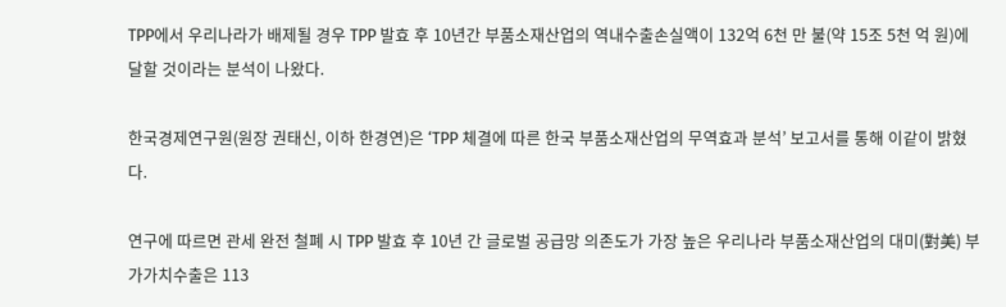TPP에서 우리나라가 배제될 경우 TPP 발효 후 10년간 부품소재산업의 역내수출손실액이 132억 6천 만 불(약 15조 5천 억 원)에 달할 것이라는 분석이 나왔다.

한국경제연구원(원장 권태신, 이하 한경연)은 ‘TPP 체결에 따른 한국 부품소재산업의 무역효과 분석’ 보고서를 통해 이같이 밝혔다.

연구에 따르면 관세 완전 철폐 시 TPP 발효 후 10년 간 글로벌 공급망 의존도가 가장 높은 우리나라 부품소재산업의 대미(對美) 부가가치수출은 113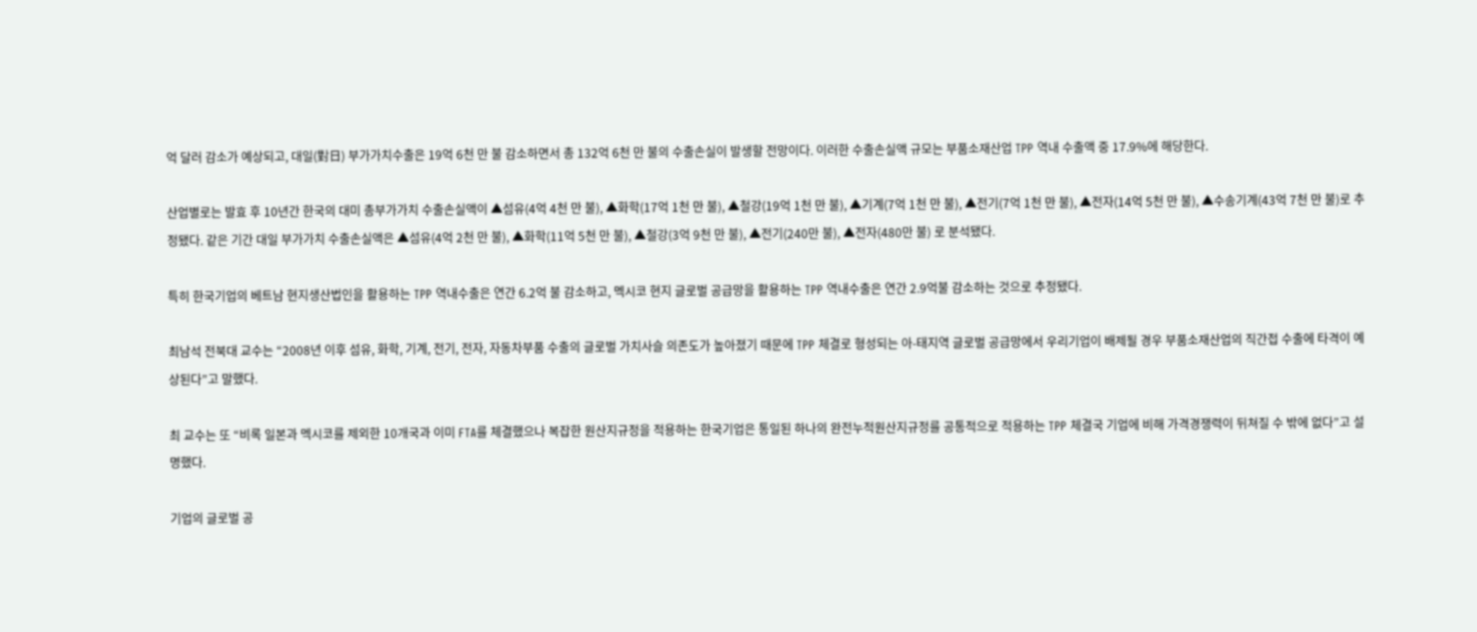억 달러 감소가 예상되고, 대일(對日) 부가가치수출은 19억 6천 만 불 감소하면서 총 132억 6천 만 불의 수출손실이 발생할 전망이다. 이러한 수출손실액 규모는 부품소재산업 TPP 역내 수출액 중 17.9%에 해당한다.

산업별로는 발효 후 10년간 한국의 대미 총부가가치 수출손실액이 ▲섬유(4억 4천 만 불), ▲화학(17억 1천 만 불), ▲철강(19억 1천 만 불), ▲기계(7억 1천 만 불), ▲전기(7억 1천 만 불), ▲전자(14억 5천 만 불), ▲수송기계(43억 7천 만 불)로 추정됐다. 같은 기간 대일 부가가치 수출손실액은 ▲섬유(4억 2천 만 불), ▲화학(11억 5천 만 불), ▲철강(3억 9천 만 불), ▲전기(240만 불), ▲전자(480만 불) 로 분석됐다.

특히 한국기업의 베트남 현지생산법인을 활용하는 TPP 역내수출은 연간 6.2억 불 감소하고, 멕시코 현지 글로벌 공급망을 활용하는 TPP 역내수출은 연간 2.9억불 감소하는 것으로 추정됐다.

최남석 전북대 교수는 “2008년 이후 섬유, 화학, 기계, 전기, 전자, 자동차부품 수출의 글로벌 가치사슬 의존도가 높아졌기 때문에 TPP 체결로 형성되는 아-태지역 글로벌 공급망에서 우리기업이 배제될 경우 부품소재산업의 직간접 수출에 타격이 예상된다”고 말했다.

최 교수는 또 “비록 일본과 멕시코를 제외한 10개국과 이미 FTA를 체결했으나 복잡한 원산지규정을 적용하는 한국기업은 통일된 하나의 완전누적원산지규정를 공통적으로 적용하는 TPP 체결국 기업에 비해 가격경쟁력이 뒤쳐질 수 밖에 없다”고 설명했다.

기업의 글로벌 공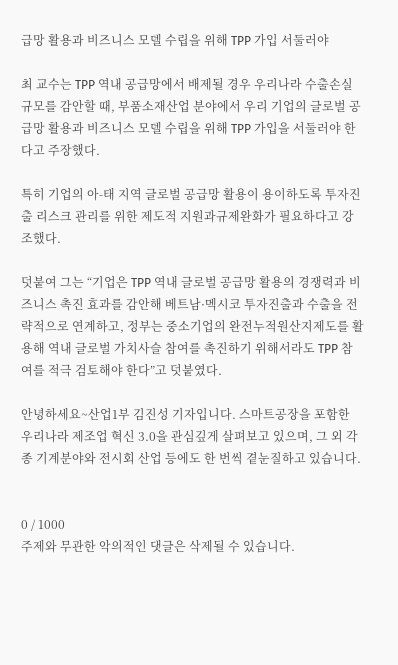급망 활용과 비즈니스 모델 수립을 위해 TPP 가입 서둘러야

최 교수는 TPP 역내 공급망에서 배제될 경우 우리나라 수출손실규모를 감안할 때, 부품소재산업 분야에서 우리 기업의 글로벌 공급망 활용과 비즈니스 모델 수립을 위해 TPP 가입을 서둘러야 한다고 주장했다.

특히 기업의 아-태 지역 글로벌 공급망 활용이 용이하도록 투자진출 리스크 관리를 위한 제도적 지원과규제완화가 필요하다고 강조했다.

덧붙여 그는 “기업은 TPP 역내 글로벌 공급망 활용의 경쟁력과 비즈니스 촉진 효과를 감안해 베트남·멕시코 투자진출과 수출을 전략적으로 연계하고, 정부는 중소기업의 완전누적원산지제도를 활용해 역내 글로벌 가치사슬 참여를 촉진하기 위해서라도 TPP 참여를 적극 검토해야 한다”고 덧붙였다.

안녕하세요~산업1부 김진성 기자입니다. 스마트공장을 포함한 우리나라 제조업 혁신 3.0을 관심깊게 살펴보고 있으며, 그 외 각종 기계분야와 전시회 산업 등에도 한 번씩 곁눈질하고 있습니다.


0 / 1000
주제와 무관한 악의적인 댓글은 삭제될 수 있습니다.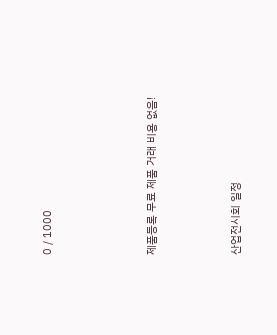0 / 1000




제품등록 무료 제품 거래 비용 없음!



산업전시회 일정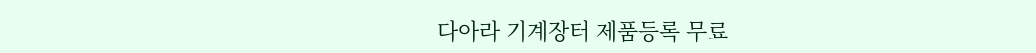다아라 기계장터 제품등록 무료